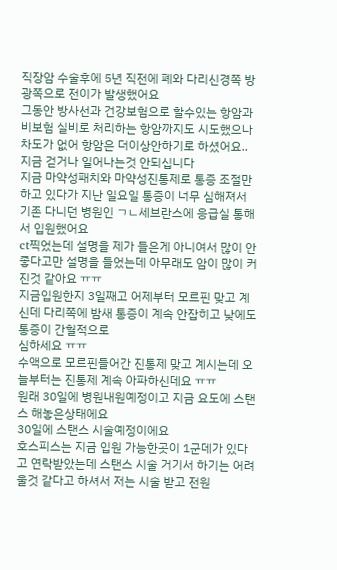직장암 수술후에 5년 직전에 폐와 다리신경쪽 방광쪽으로 전이가 발생했어요
그동안 방사선과 건강보험으로 할수있는 항암과 비보험 실비로 처리하는 항암까지도 시도했으나 차도가 없어 항암은 더이상안하기로 하셨어요..
지금 걷거나 일어나는것 안되십니다
지금 마약성패치와 마약성진통제로 통증 조절만하고 있다가 지난 일요일 통증이 너무 심해져서 기존 다니던 병원인 ㄱㄴ세브란스에 응급실 통해서 입원했어요
ct찍었는데 설명을 제가 들은게 아니여서 많이 안좋다고만 설명을 들었는데 아무래도 암이 많이 커진것 같아요 ㅠㅠ
지금입원한지 3일째고 어제부터 모르핀 맞고 계신데 다리쪽에 밤새 통증이 계속 안잡히고 낮에도 통증이 간헐적으로
심하세요 ㅠㅠ
수액으로 모르핀들어간 진통제 맞고 계시는데 오늘부터는 진통제 계속 아파하신데요 ㅠㅠ
원래 30일에 병원내원예정이고 지금 요도에 스탠스 해놓은상태에요
30일에 스탠스 시술예정이에요
호스피스는 지금 입원 가능한곳이 1군데가 있다고 연락받았는데 스탠스 시술 거기서 하기는 어려울것 같다고 하셔서 저는 시술 받고 전원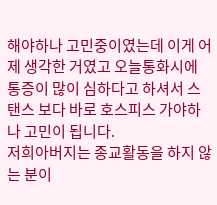해야하나 고민중이였는데 이게 어제 생각한 거였고 오늘통화시에 통증이 많이 심하다고 하셔서 스탠스 보다 바로 호스피스 가야하나 고민이 됩니다.
저희아버지는 종교활동을 하지 않는 분이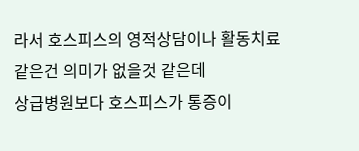라서 호스피스의 영적상담이나 활동치료같은건 의미가 없을것 같은데
상급병원보다 호스피스가 통증이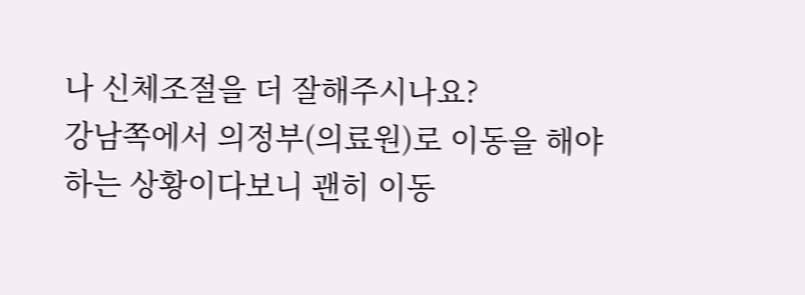나 신체조절을 더 잘해주시나요?
강남쪽에서 의정부(의료원)로 이동을 해야하는 상황이다보니 괜히 이동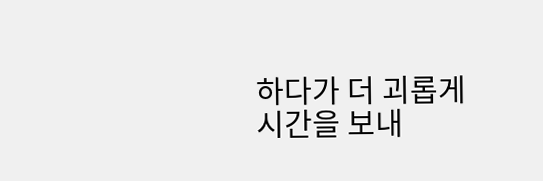하다가 더 괴롭게 시간을 보내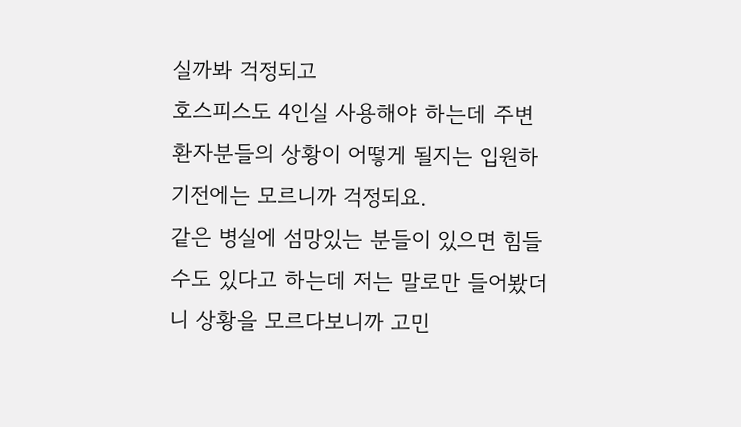실까봐 걱정되고
호스피스도 4인실 사용해야 하는데 주변환자분들의 상황이 어떻게 될지는 입원하기전에는 모르니까 걱정되요.
같은 병실에 섬망있는 분들이 있으면 힘들수도 있다고 하는데 저는 말로만 들어봤더니 상황을 모르다보니까 고민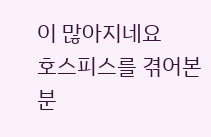이 많아지네요
호스피스를 겪어본 분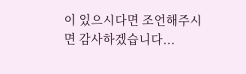이 있으시다면 조언해주시면 감사하겠습니다...